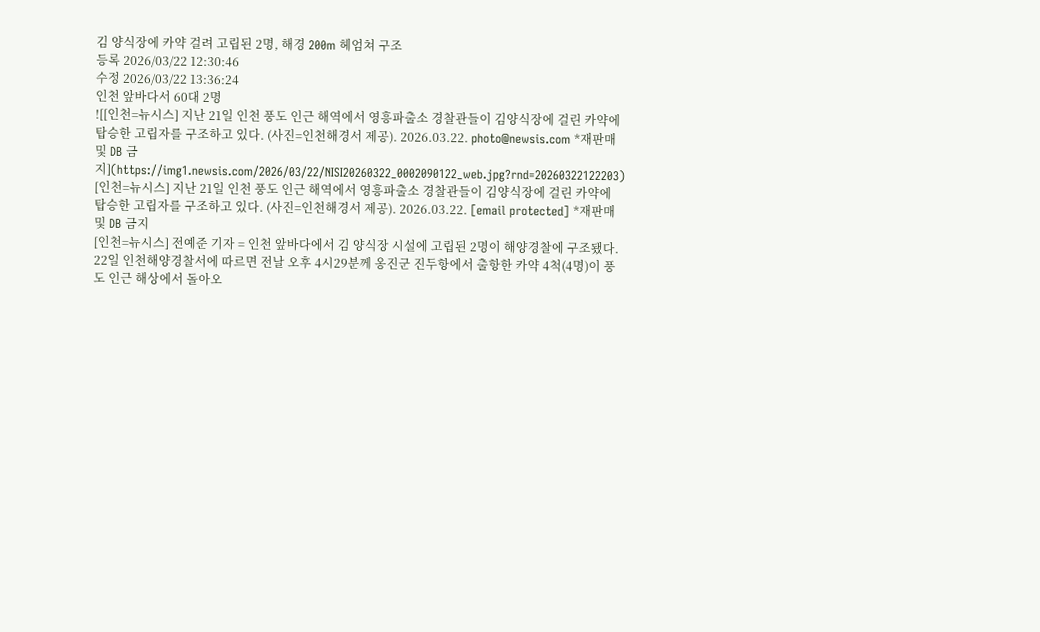김 양식장에 카약 걸려 고립된 2명, 해경 200m 헤엄쳐 구조
등록 2026/03/22 12:30:46
수정 2026/03/22 13:36:24
인천 앞바다서 60대 2명
![[인천=뉴시스] 지난 21일 인천 풍도 인근 해역에서 영흥파출소 경찰관들이 김양식장에 걸린 카약에 탑승한 고립자를 구조하고 있다. (사진=인천해경서 제공). 2026.03.22. photo@newsis.com *재판매 및 DB 금지](https://img1.newsis.com/2026/03/22/NISI20260322_0002090122_web.jpg?rnd=20260322122203)
[인천=뉴시스] 지난 21일 인천 풍도 인근 해역에서 영흥파출소 경찰관들이 김양식장에 걸린 카약에 탑승한 고립자를 구조하고 있다. (사진=인천해경서 제공). 2026.03.22. [email protected] *재판매 및 DB 금지
[인천=뉴시스] 전예준 기자 = 인천 앞바다에서 김 양식장 시설에 고립된 2명이 해양경찰에 구조됐다.
22일 인천해양경찰서에 따르면 전날 오후 4시29분께 옹진군 진두항에서 출항한 카약 4척(4명)이 풍도 인근 해상에서 돌아오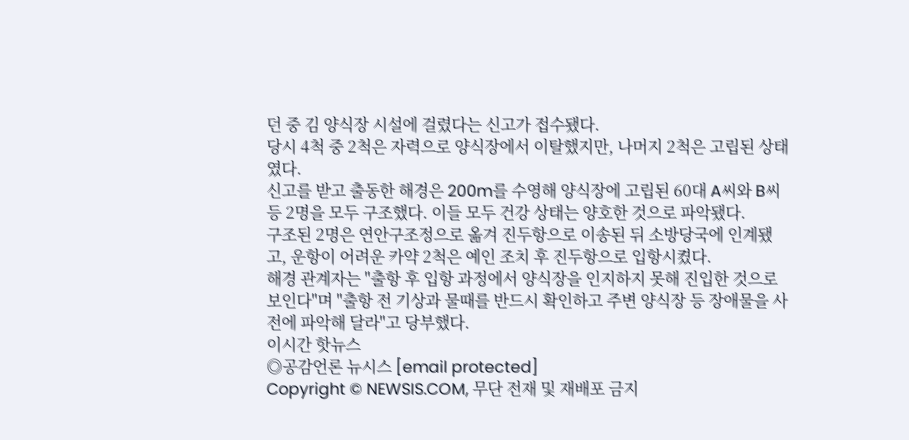던 중 김 양식장 시설에 걸렸다는 신고가 접수됐다.
당시 4척 중 2척은 자력으로 양식장에서 이탈했지만, 나머지 2척은 고립된 상태였다.
신고를 받고 출동한 해경은 200m를 수영해 양식장에 고립된 60대 A씨와 B씨 등 2명을 모두 구조했다. 이들 모두 건강 상태는 양호한 것으로 파악됐다.
구조된 2명은 연안구조정으로 옮겨 진두항으로 이송된 뒤 소방당국에 인계됐고, 운항이 어려운 카약 2척은 예인 조치 후 진두항으로 입항시켰다.
해경 관계자는 "출항 후 입항 과정에서 양식장을 인지하지 못해 진입한 것으로 보인다"며 "출항 전 기상과 물때를 반드시 확인하고 주변 양식장 등 장애물을 사전에 파악해 달라"고 당부했다.
이시간 핫뉴스
◎공감언론 뉴시스 [email protected]
Copyright © NEWSIS.COM, 무단 전재 및 재배포 금지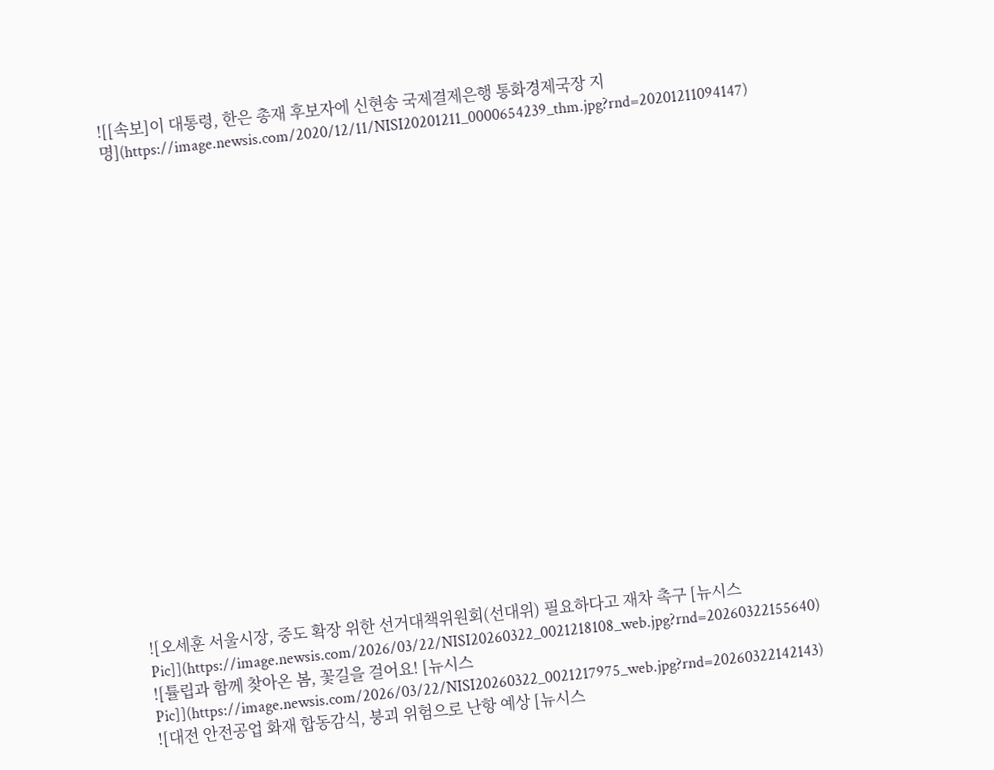![[속보]이 대통령, 한은 총재 후보자에 신현송 국제결제은행 통화경제국장 지명](https://image.newsis.com/2020/12/11/NISI20201211_0000654239_thm.jpg?rnd=20201211094147)





















![오세훈 서울시장, 중도 확장 위한 선거대책위원회(선대위) 필요하다고 재차 촉구 [뉴시스Pic]](https://image.newsis.com/2026/03/22/NISI20260322_0021218108_web.jpg?rnd=20260322155640)
![튤립과 함께 찾아온 봄, 꽃길을 걸어요! [뉴시스Pic]](https://image.newsis.com/2026/03/22/NISI20260322_0021217975_web.jpg?rnd=20260322142143)
![대전 안전공업 화재 합동감식, 붕괴 위험으로 난항 예상 [뉴시스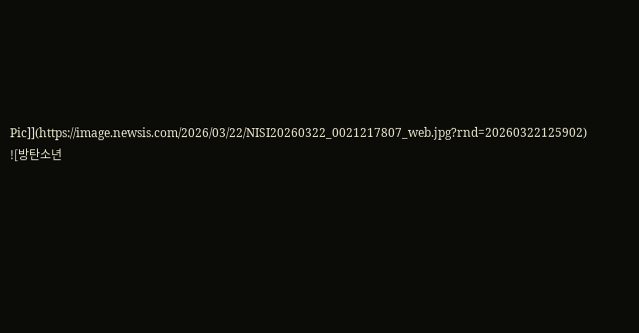Pic]](https://image.newsis.com/2026/03/22/NISI20260322_0021217807_web.jpg?rnd=20260322125902)
![방탄소년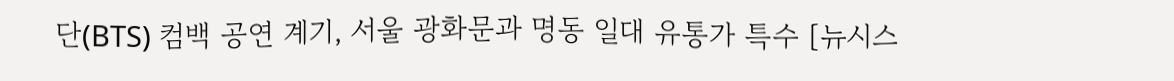단(BTS) 컴백 공연 계기, 서울 광화문과 명동 일대 유통가 특수 [뉴시스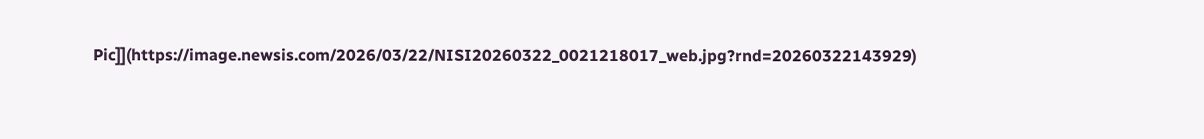Pic]](https://image.newsis.com/2026/03/22/NISI20260322_0021218017_web.jpg?rnd=20260322143929)